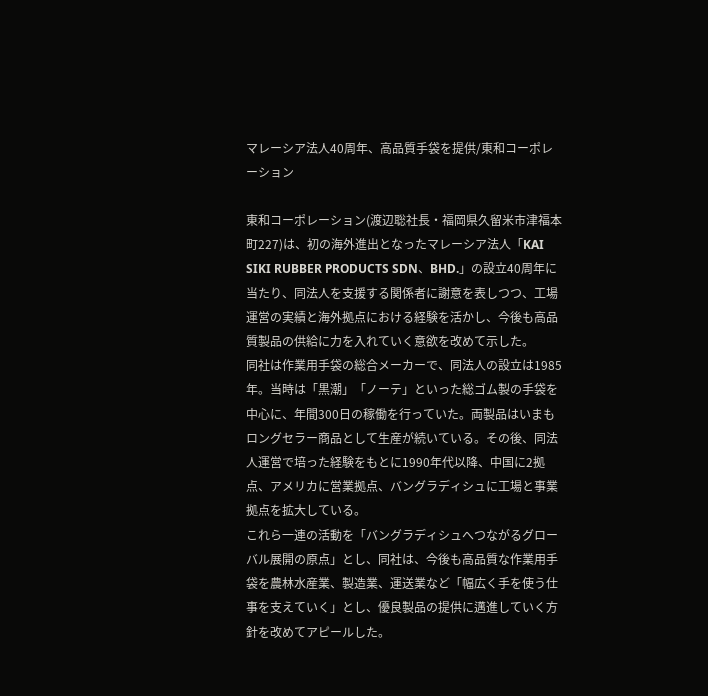マレーシア法人40周年、高品質手袋を提供/東和コーポレーション

東和コーポレーション(渡辺聡社長・福岡県久留米市津福本町227)は、初の海外進出となったマレーシア法人「KAI SIKI RUBBER PRODUCTS SDN、BHD.」の設立40周年に当たり、同法人を支援する関係者に謝意を表しつつ、工場運営の実績と海外拠点における経験を活かし、今後も高品質製品の供給に力を入れていく意欲を改めて示した。
同社は作業用手袋の総合メーカーで、同法人の設立は1985年。当時は「黒潮」「ノーテ」といった総ゴム製の手袋を中心に、年間300日の稼働を行っていた。両製品はいまもロングセラー商品として生産が続いている。その後、同法人運営で培った経験をもとに1990年代以降、中国に2拠点、アメリカに営業拠点、バングラディシュに工場と事業拠点を拡大している。
これら一連の活動を「バングラディシュへつながるグローバル展開の原点」とし、同社は、今後も高品質な作業用手袋を農林水産業、製造業、運送業など「幅広く手を使う仕事を支えていく」とし、優良製品の提供に邁進していく方針を改めてアピールした。